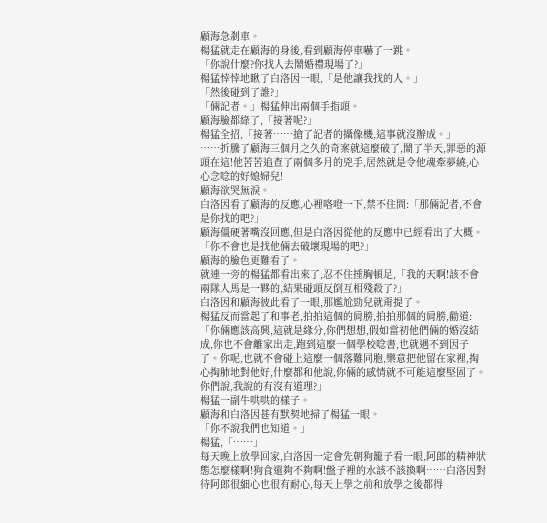顧海急剎車。
楊猛就走在顧海的身後,看到顧海停車嚇了一跳。
「你說什麼?你找人去鬧婚禮現場了?」
楊猛悻悻地瞅了白洛因一眼,「是他讓我找的人。」
「然後碰到了誰?」
「倆記者。」楊猛伸出兩個手指頭。
顧海臉都綠了,「接著呢?」
楊猛全招,「接著……搶了記者的攝像機,這事就沒辦成。」
……折騰了顧海三個月之久的奇案就這麼破了,鬧了半天,罪惡的源頭在這!他苦苦追查了兩個多月的兇手,居然就是令他魂牽夢繞,心心念唸的好媳婦兒!
顧海欲哭無淚。
白洛因看了顧海的反應,心裡咯噔一下,禁不住問:「那倆記者,不會是你找的吧?」
顧海僵硬著嘴沒回應,但是白洛因從他的反應中已經看出了大概。
「你不會也是找他倆去破壞現場的吧?」
顧海的臉色更難看了。
就連一旁的楊猛都看出來了,忍不住捶胸頓足,「我的天啊!該不會兩隊人馬是一夥的,結果碰頭反倒互相殘殺了?」
白洛因和顧海彼此看了一眼,那尷尬勁兒就甭提了。
楊猛反而當起了和事老,拍拍這個的肩膀,拍拍那個的肩膀,勸道:「你倆應該高興,這就是緣分,你們想想,假如當初他們倆的婚沒結成,你也不會離家出走,跑到這麼一個學校唸書,也就遇不到因子了。你呢,也就不會碰上這麼一個落難同胞,樂意把他留在家裡,掏心掏肺地對他好,什麼都和他說,你倆的感情就不可能這麼堅固了。你們說,我說的有沒有道理?」
楊猛一副牛哄哄的樣子。
顧海和白洛因甚有默契地掃了楊猛一眼。
「你不說我們也知道。」
楊猛,「……」
每天晚上放學回家,白洛因一定會先朝狗籠子看一眼,阿郎的精神狀態怎麼樣啊!狗食還夠不夠啊!盤子裡的水該不該換啊……白洛因對待阿郎很細心也很有耐心,每天上學之前和放學之後都得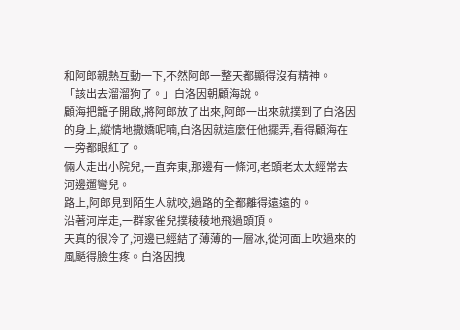和阿郎親熱互動一下,不然阿郎一整天都顯得沒有精神。
「該出去溜溜狗了。」白洛因朝顧海說。
顧海把籠子開啟,將阿郎放了出來,阿郎一出來就撲到了白洛因的身上,縱情地撒嬌呢喃,白洛因就這麼任他擺弄,看得顧海在一旁都眼紅了。
倆人走出小院兒,一直奔東,那邊有一條河,老頭老太太經常去河邊遛彎兒。
路上,阿郎見到陌生人就咬,過路的全都離得遠遠的。
沿著河岸走,一群家雀兒撲稜稜地飛過頭頂。
天真的很冷了,河邊已經結了薄薄的一層冰,從河面上吹過來的風颳得臉生疼。白洛因拽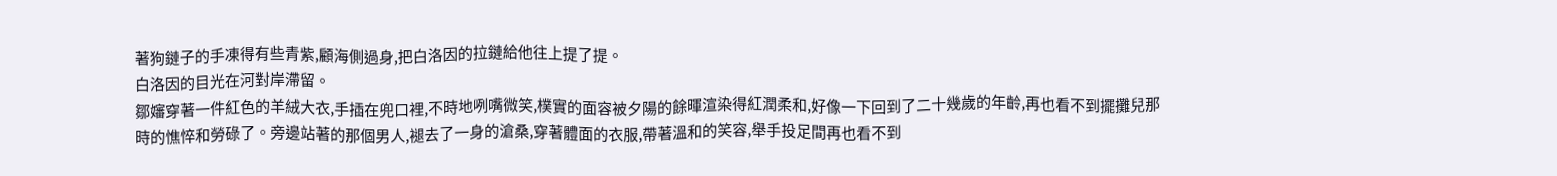著狗鏈子的手凍得有些青紫,顧海側過身,把白洛因的拉鏈給他往上提了提。
白洛因的目光在河對岸滯留。
鄒嬸穿著一件紅色的羊絨大衣,手插在兜口裡,不時地咧嘴微笑,樸實的面容被夕陽的餘暉渲染得紅潤柔和,好像一下回到了二十幾歲的年齡,再也看不到擺攤兒那時的憔悴和勞碌了。旁邊站著的那個男人,褪去了一身的滄桑,穿著體面的衣服,帶著溫和的笑容,舉手投足間再也看不到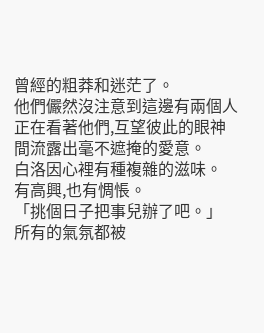曾經的粗莽和迷茫了。
他們儼然沒注意到這邊有兩個人正在看著他們,互望彼此的眼神間流露出毫不遮掩的愛意。
白洛因心裡有種複雜的滋味。
有高興,也有惆悵。
「挑個日子把事兒辦了吧。」
所有的氣氛都被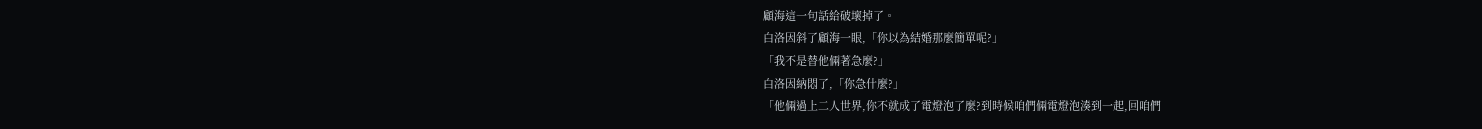顧海這一句話給破壞掉了。
白洛因斜了顧海一眼,「你以為結婚那麼簡單呢?」
「我不是替他倆著急麼?」
白洛因納悶了,「你急什麼?」
「他倆過上二人世界,你不就成了電燈泡了麼?到時候咱們倆電燈泡湊到一起,回咱們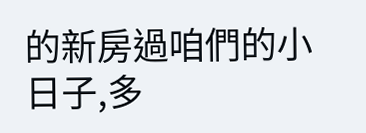的新房過咱們的小日子,多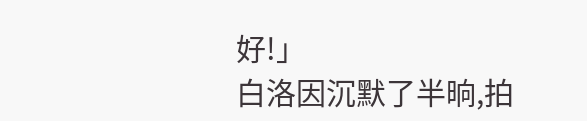好!」
白洛因沉默了半晌,拍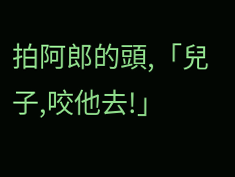拍阿郎的頭,「兒子,咬他去!」